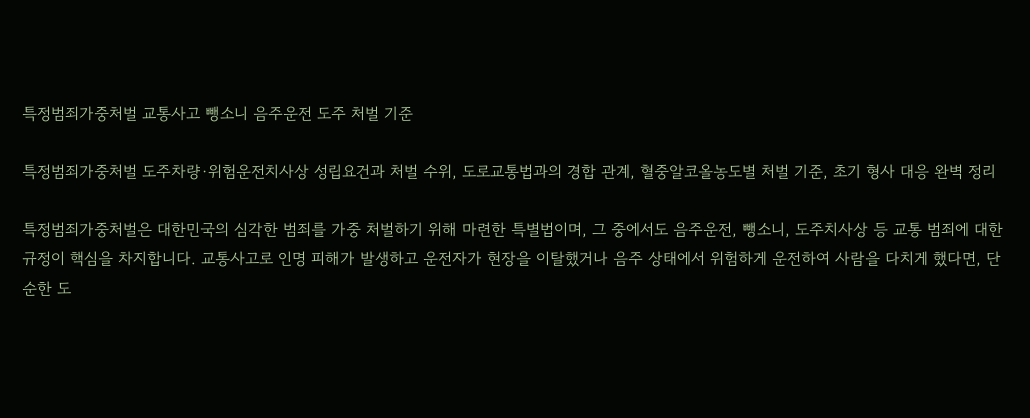특정범죄가중처벌 교통사고 뺑소니 음주운전 도주 처벌 기준

특정범죄가중처벌 도주차량·위험운전치사상 성립요건과 처벌 수위, 도로교통법과의 경합 관계, 혈중알코올농도별 처벌 기준, 초기 형사 대응 완벽 정리

특정범죄가중처벌은 대한민국의 심각한 범죄를 가중 처벌하기 위해 마련한 특별법이며, 그 중에서도 음주운전, 뺑소니, 도주치사상 등 교통 범죄에 대한 규정이 핵심을 차지합니다. 교통사고로 인명 피해가 발생하고 운전자가 현장을 이탈했거나 음주 상태에서 위험하게 운전하여 사람을 다치게 했다면, 단순한 도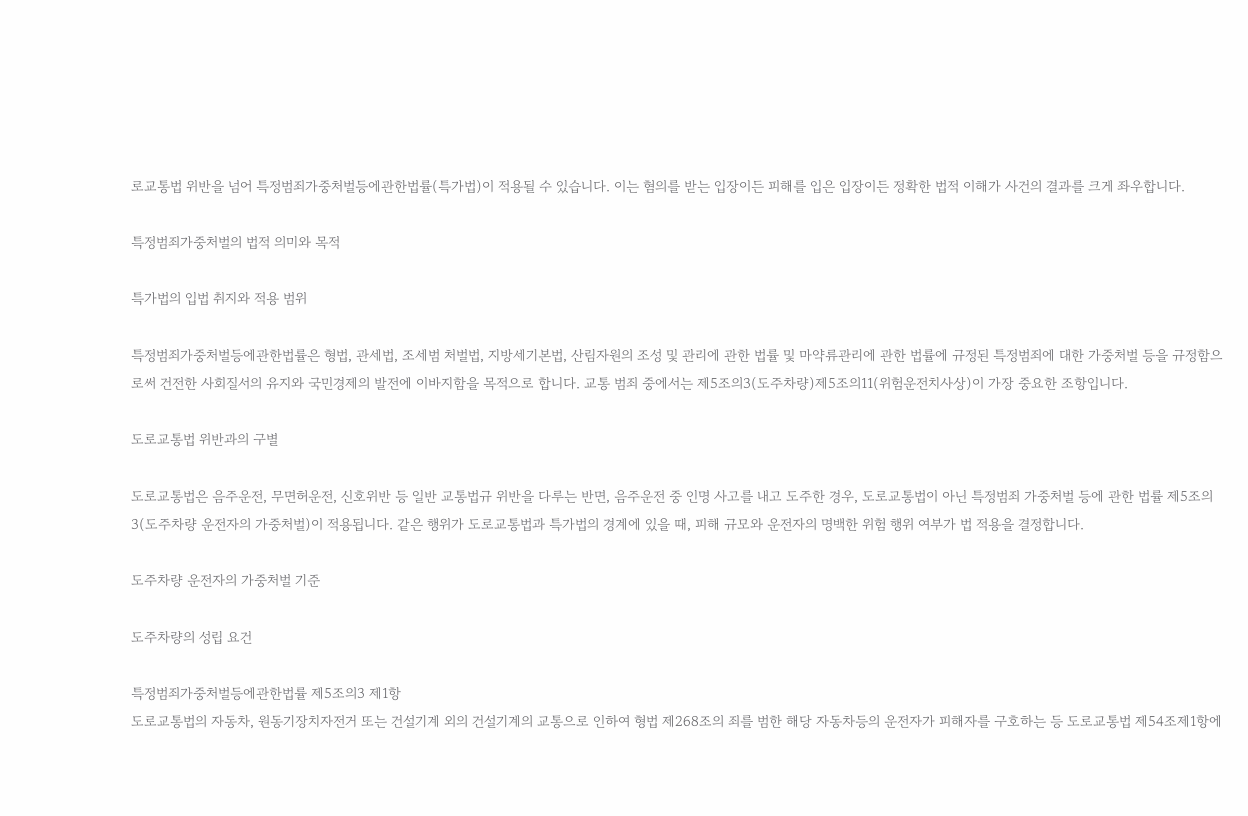로교통법 위반을 넘어 특정범죄가중처벌등에관한법률(특가법)이 적용될 수 있습니다. 이는 혐의를 받는 입장이든 피해를 입은 입장이든 정확한 법적 이해가 사건의 결과를 크게 좌우합니다.

특정범죄가중처벌의 법적 의미와 목적

특가법의 입법 취지와 적용 범위

특정범죄가중처벌등에관한법률은 형법, 관세법, 조세범 처벌법, 지방세기본법, 산림자원의 조성 및 관리에 관한 법률 및 마약류관리에 관한 법률에 규정된 특정범죄에 대한 가중처벌 등을 규정함으로써 건전한 사회질서의 유지와 국민경제의 발전에 이바지함을 목적으로 합니다. 교통 범죄 중에서는 제5조의3(도주차량)제5조의11(위험운전치사상)이 가장 중요한 조항입니다.

도로교통법 위반과의 구별

도로교통법은 음주운전, 무면허운전, 신호위반 등 일반 교통법규 위반을 다루는 반면, 음주운전 중 인명 사고를 내고 도주한 경우, 도로교통법이 아닌 특정범죄 가중처벌 등에 관한 법률 제5조의3(도주차량 운전자의 가중처벌)이 적용됩니다. 같은 행위가 도로교통법과 특가법의 경계에 있을 때, 피해 규모와 운전자의 명백한 위험 행위 여부가 법 적용을 결정합니다.

도주차량 운전자의 가중처벌 기준

도주차량의 성립 요건

특정범죄가중처벌등에관한법률 제5조의3 제1항
도로교통법의 자동차, 원동기장치자전거 또는 건설기계 외의 건설기계의 교통으로 인하여 형법 제268조의 죄를 범한 해당 자동차등의 운전자가 피해자를 구호하는 등 도로교통법 제54조제1항에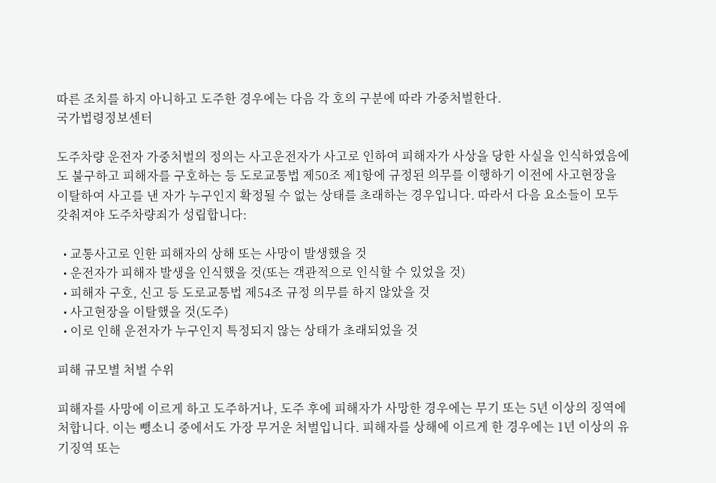따른 조치를 하지 아니하고 도주한 경우에는 다음 각 호의 구분에 따라 가중처벌한다.
국가법령정보센터

도주차량 운전자 가중처벌의 정의는 사고운전자가 사고로 인하여 피해자가 사상을 당한 사실을 인식하였음에도 불구하고 피해자를 구호하는 등 도로교통법 제50조 제1항에 규정된 의무를 이행하기 이전에 사고현장을 이탈하여 사고를 낸 자가 누구인지 확정될 수 없는 상태를 초래하는 경우입니다. 따라서 다음 요소들이 모두 갖춰져야 도주차량죄가 성립합니다:

  • 교통사고로 인한 피해자의 상해 또는 사망이 발생했을 것
  • 운전자가 피해자 발생을 인식했을 것(또는 객관적으로 인식할 수 있었을 것)
  • 피해자 구호, 신고 등 도로교통법 제54조 규정 의무를 하지 않았을 것
  • 사고현장을 이탈했을 것(도주)
  • 이로 인해 운전자가 누구인지 특정되지 않는 상태가 초래되었을 것

피해 규모별 처벌 수위

피해자를 사망에 이르게 하고 도주하거나, 도주 후에 피해자가 사망한 경우에는 무기 또는 5년 이상의 징역에 처합니다. 이는 뺑소니 중에서도 가장 무거운 처벌입니다. 피해자를 상해에 이르게 한 경우에는 1년 이상의 유기징역 또는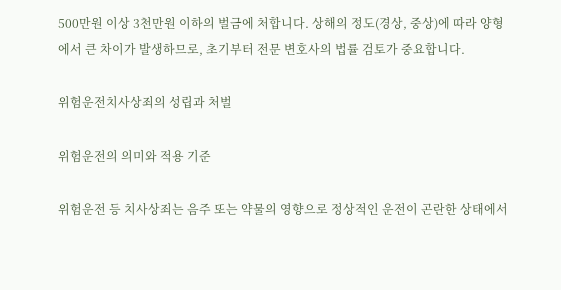500만원 이상 3천만원 이하의 벌금에 처합니다. 상해의 정도(경상, 중상)에 따라 양형에서 큰 차이가 발생하므로, 초기부터 전문 변호사의 법률 검토가 중요합니다.

위험운전치사상죄의 성립과 처벌

위험운전의 의미와 적용 기준

위험운전 등 치사상죄는 음주 또는 약물의 영향으로 정상적인 운전이 곤란한 상태에서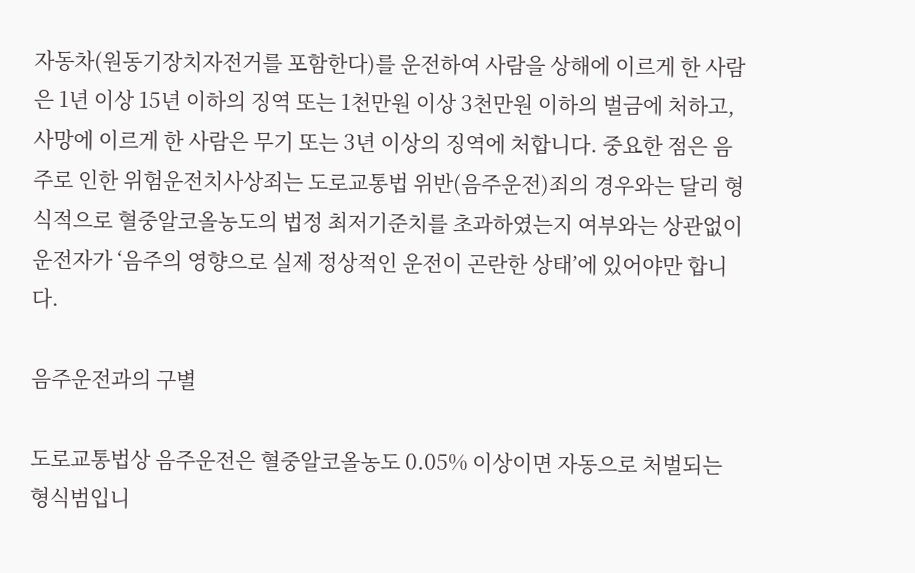자동차(원동기장치자전거를 포함한다)를 운전하여 사람을 상해에 이르게 한 사람은 1년 이상 15년 이하의 징역 또는 1천만원 이상 3천만원 이하의 벌금에 처하고, 사망에 이르게 한 사람은 무기 또는 3년 이상의 징역에 처합니다. 중요한 점은 음주로 인한 위험운전치사상죄는 도로교통법 위반(음주운전)죄의 경우와는 달리 형식적으로 혈중알코올농도의 법정 최저기준치를 초과하였는지 여부와는 상관없이 운전자가 ‘음주의 영향으로 실제 정상적인 운전이 곤란한 상태’에 있어야만 합니다.

음주운전과의 구별

도로교통법상 음주운전은 혈중알코올농도 0.05% 이상이면 자동으로 처벌되는 형식범입니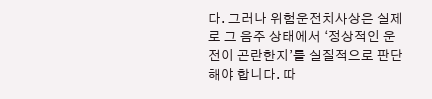다. 그러나 위험운전치사상은 실제로 그 음주 상태에서 ‘정상적인 운전이 곤란한지’를 실질적으로 판단해야 합니다. 따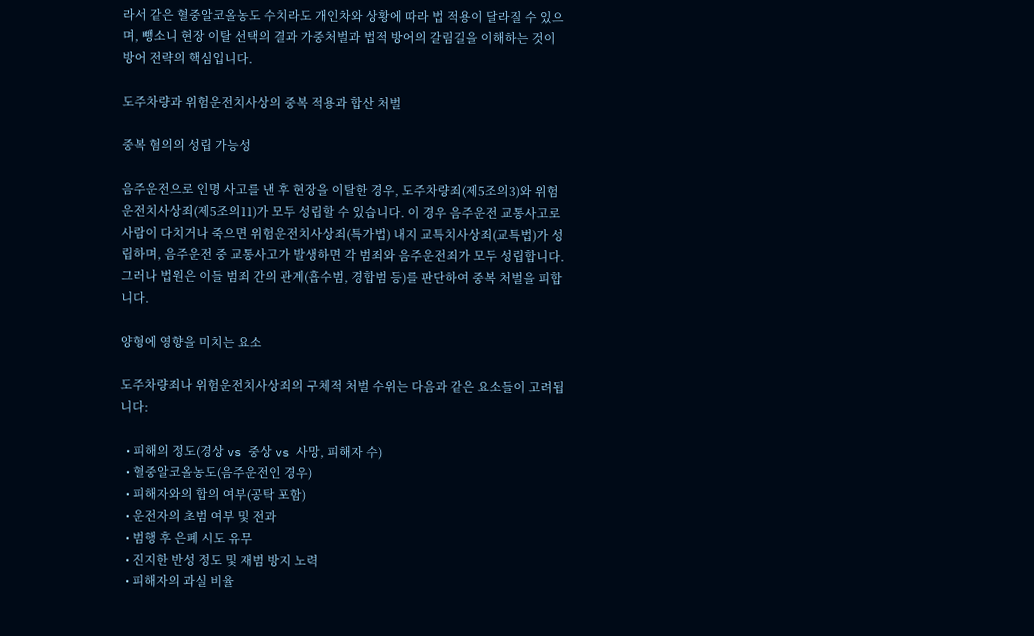라서 같은 혈중알코올농도 수치라도 개인차와 상황에 따라 법 적용이 달라질 수 있으며, 뺑소니 현장 이탈 선택의 결과 가중처벌과 법적 방어의 갈림길을 이해하는 것이 방어 전략의 핵심입니다.

도주차량과 위험운전치사상의 중복 적용과 합산 처벌

중복 혐의의 성립 가능성

음주운전으로 인명 사고를 낸 후 현장을 이탈한 경우, 도주차량죄(제5조의3)와 위험운전치사상죄(제5조의11)가 모두 성립할 수 있습니다. 이 경우 음주운전 교통사고로 사람이 다치거나 죽으면 위험운전치사상죄(특가법) 내지 교특치사상죄(교특법)가 성립하며, 음주운전 중 교통사고가 발생하면 각 범죄와 음주운전죄가 모두 성립합니다. 그러나 법원은 이들 범죄 간의 관계(흡수범, 경합범 등)를 판단하여 중복 처벌을 피합니다.

양형에 영향을 미치는 요소

도주차량죄나 위험운전치사상죄의 구체적 처벌 수위는 다음과 같은 요소들이 고려됩니다:

  • 피해의 정도(경상 vs 중상 vs 사망, 피해자 수)
  • 혈중알코올농도(음주운전인 경우)
  • 피해자와의 합의 여부(공탁 포함)
  • 운전자의 초범 여부 및 전과
  • 범행 후 은폐 시도 유무
  • 진지한 반성 정도 및 재범 방지 노력
  • 피해자의 과실 비율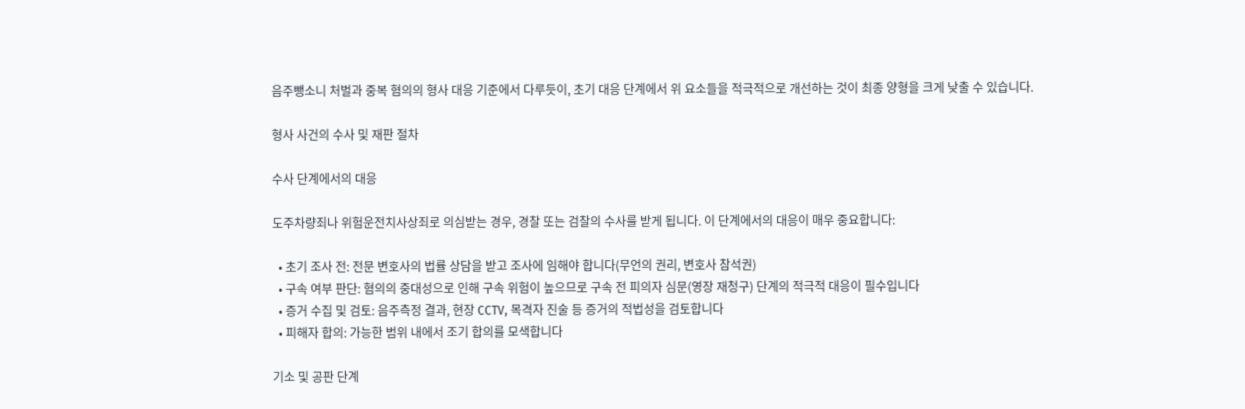음주뺑소니 처벌과 중복 혐의의 형사 대응 기준에서 다루듯이, 초기 대응 단계에서 위 요소들을 적극적으로 개선하는 것이 최종 양형을 크게 낮출 수 있습니다.

형사 사건의 수사 및 재판 절차

수사 단계에서의 대응

도주차량죄나 위험운전치사상죄로 의심받는 경우, 경찰 또는 검찰의 수사를 받게 됩니다. 이 단계에서의 대응이 매우 중요합니다:

  • 초기 조사 전: 전문 변호사의 법률 상담을 받고 조사에 임해야 합니다(무언의 권리, 변호사 참석권)
  • 구속 여부 판단: 혐의의 중대성으로 인해 구속 위험이 높으므로 구속 전 피의자 심문(영장 재청구) 단계의 적극적 대응이 필수입니다
  • 증거 수집 및 검토: 음주측정 결과, 현장 CCTV, 목격자 진술 등 증거의 적법성을 검토합니다
  • 피해자 합의: 가능한 범위 내에서 조기 합의를 모색합니다

기소 및 공판 단계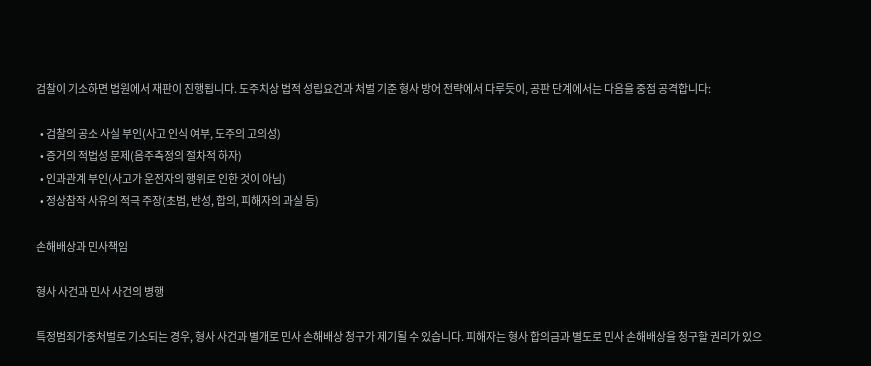검찰이 기소하면 법원에서 재판이 진행됩니다. 도주치상 법적 성립요건과 처벌 기준 형사 방어 전략에서 다루듯이, 공판 단계에서는 다음을 중점 공격합니다:

  • 검찰의 공소 사실 부인(사고 인식 여부, 도주의 고의성)
  • 증거의 적법성 문제(음주측정의 절차적 하자)
  • 인과관계 부인(사고가 운전자의 행위로 인한 것이 아님)
  • 정상참작 사유의 적극 주장(초범, 반성, 합의, 피해자의 과실 등)

손해배상과 민사책임

형사 사건과 민사 사건의 병행

특정범죄가중처벌로 기소되는 경우, 형사 사건과 별개로 민사 손해배상 청구가 제기될 수 있습니다. 피해자는 형사 합의금과 별도로 민사 손해배상을 청구할 권리가 있으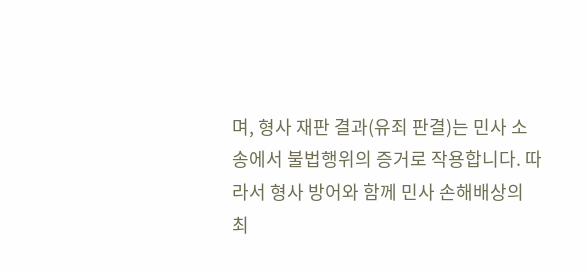며, 형사 재판 결과(유죄 판결)는 민사 소송에서 불법행위의 증거로 작용합니다. 따라서 형사 방어와 함께 민사 손해배상의 최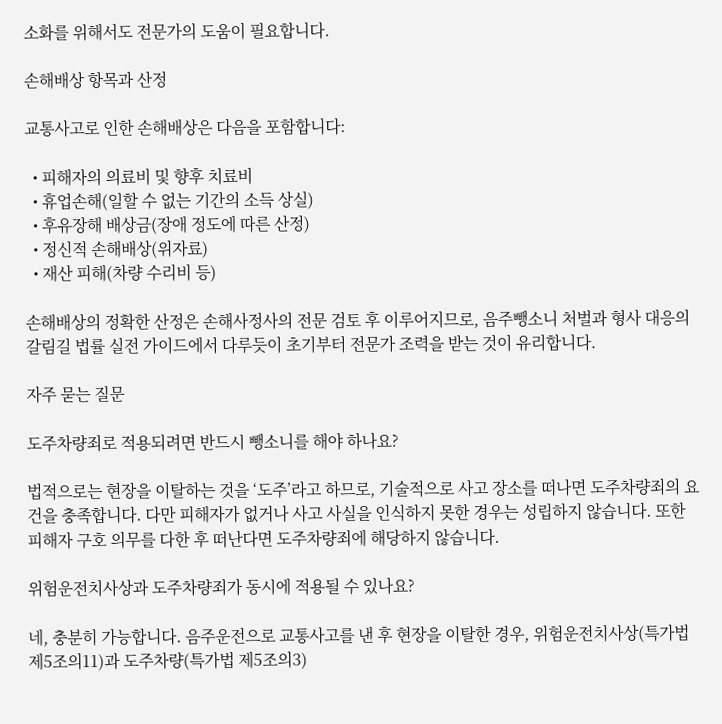소화를 위해서도 전문가의 도움이 필요합니다.

손해배상 항목과 산정

교통사고로 인한 손해배상은 다음을 포함합니다:

  • 피해자의 의료비 및 향후 치료비
  • 휴업손해(일할 수 없는 기간의 소득 상실)
  • 후유장해 배상금(장애 정도에 따른 산정)
  • 정신적 손해배상(위자료)
  • 재산 피해(차량 수리비 등)

손해배상의 정확한 산정은 손해사정사의 전문 검토 후 이루어지므로, 음주뺑소니 처벌과 형사 대응의 갈림길 법률 실전 가이드에서 다루듯이 초기부터 전문가 조력을 받는 것이 유리합니다.

자주 묻는 질문

도주차량죄로 적용되려면 반드시 뺑소니를 해야 하나요?

법적으로는 현장을 이탈하는 것을 ‘도주’라고 하므로, 기술적으로 사고 장소를 떠나면 도주차량죄의 요건을 충족합니다. 다만 피해자가 없거나 사고 사실을 인식하지 못한 경우는 성립하지 않습니다. 또한 피해자 구호 의무를 다한 후 떠난다면 도주차량죄에 해당하지 않습니다.

위험운전치사상과 도주차량죄가 동시에 적용될 수 있나요?

네, 충분히 가능합니다. 음주운전으로 교통사고를 낸 후 현장을 이탈한 경우, 위험운전치사상(특가법 제5조의11)과 도주차량(특가법 제5조의3)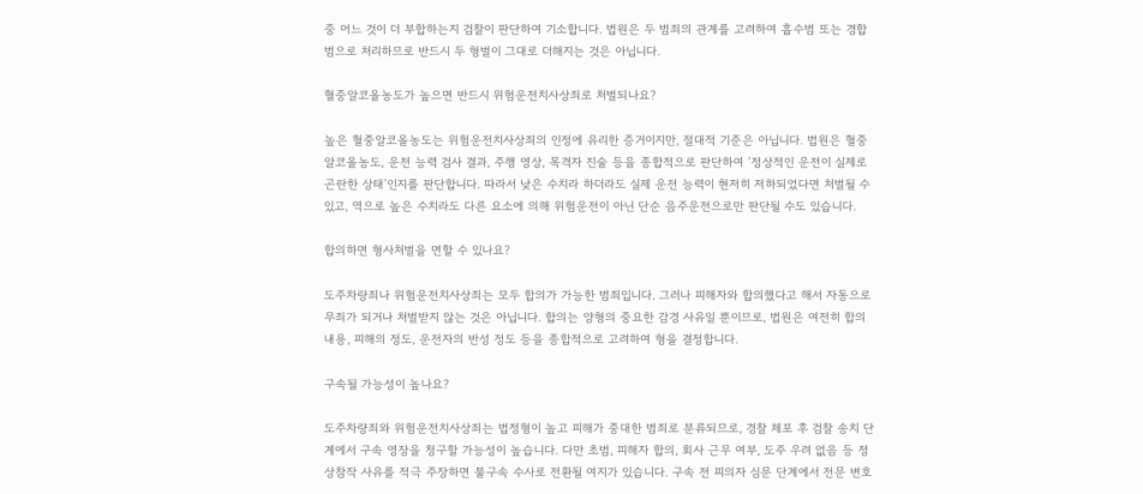중 어느 것이 더 부합하는지 검찰이 판단하여 기소합니다. 법원은 두 범죄의 관계를 고려하여 흡수범 또는 경합범으로 처리하므로 반드시 두 형벌이 그대로 더해지는 것은 아닙니다.

혈중알코올농도가 높으면 반드시 위험운전치사상죄로 처벌되나요?

높은 혈중알코올농도는 위험운전치사상죄의 인정에 유리한 증거이지만, 절대적 기준은 아닙니다. 법원은 혈중알코올농도, 운전 능력 검사 결과, 주행 영상, 목격자 진술 등을 종합적으로 판단하여 ‘정상적인 운전이 실제로 곤란한 상태’인지를 판단합니다. 따라서 낮은 수치라 하더라도 실제 운전 능력이 현저히 저하되었다면 처벌될 수 있고, 역으로 높은 수치라도 다른 요소에 의해 위험운전이 아닌 단순 음주운전으로만 판단될 수도 있습니다.

합의하면 형사처벌을 면할 수 있나요?

도주차량죄나 위험운전치사상죄는 모두 합의가 가능한 범죄입니다. 그러나 피해자와 합의했다고 해서 자동으로 무죄가 되거나 처벌받지 않는 것은 아닙니다. 합의는 양형의 중요한 감경 사유일 뿐이므로, 법원은 여전히 합의 내용, 피해의 정도, 운전자의 반성 정도 등을 종합적으로 고려하여 형을 결정합니다.

구속될 가능성이 높나요?

도주차량죄와 위험운전치사상죄는 법정형이 높고 피해가 중대한 범죄로 분류되므로, 경찰 체포 후 검찰 송치 단계에서 구속 영장을 청구할 가능성이 높습니다. 다만 초범, 피해자 합의, 회사 근무 여부, 도주 우려 없음 등 정상참작 사유를 적극 주장하면 불구속 수사로 전환될 여지가 있습니다. 구속 전 피의자 심문 단계에서 전문 변호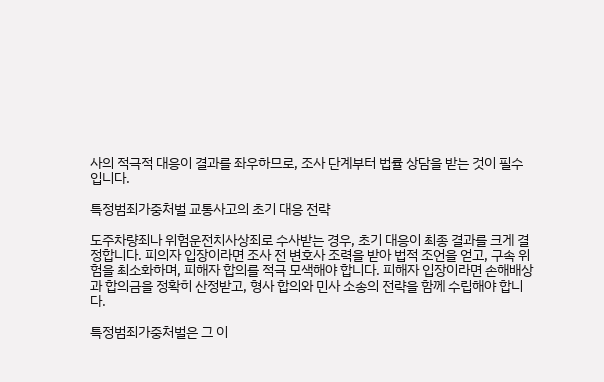사의 적극적 대응이 결과를 좌우하므로, 조사 단계부터 법률 상담을 받는 것이 필수입니다.

특정범죄가중처벌 교통사고의 초기 대응 전략

도주차량죄나 위험운전치사상죄로 수사받는 경우, 초기 대응이 최종 결과를 크게 결정합니다. 피의자 입장이라면 조사 전 변호사 조력을 받아 법적 조언을 얻고, 구속 위험을 최소화하며, 피해자 합의를 적극 모색해야 합니다. 피해자 입장이라면 손해배상과 합의금을 정확히 산정받고, 형사 합의와 민사 소송의 전략을 함께 수립해야 합니다.

특정범죄가중처벌은 그 이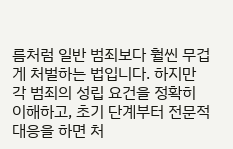름처럼 일반 범죄보다 훨씬 무겁게 처벌하는 법입니다. 하지만 각 범죄의 성립 요건을 정확히 이해하고, 초기 단계부터 전문적 대응을 하면 처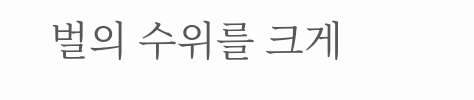벌의 수위를 크게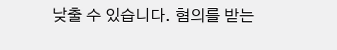낮출 수 있습니다. 혐의를 받는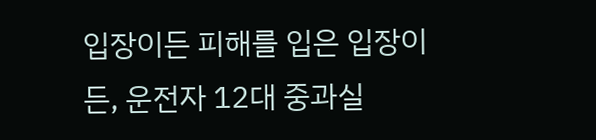입장이든 피해를 입은 입장이든, 운전자 12대 중과실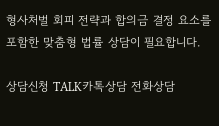형사처벌 회피 전략과 합의금 결정 요소를 포함한 맞춤형 법률 상담이 필요합니다.

상담신청 TALK카톡상담 전화상담